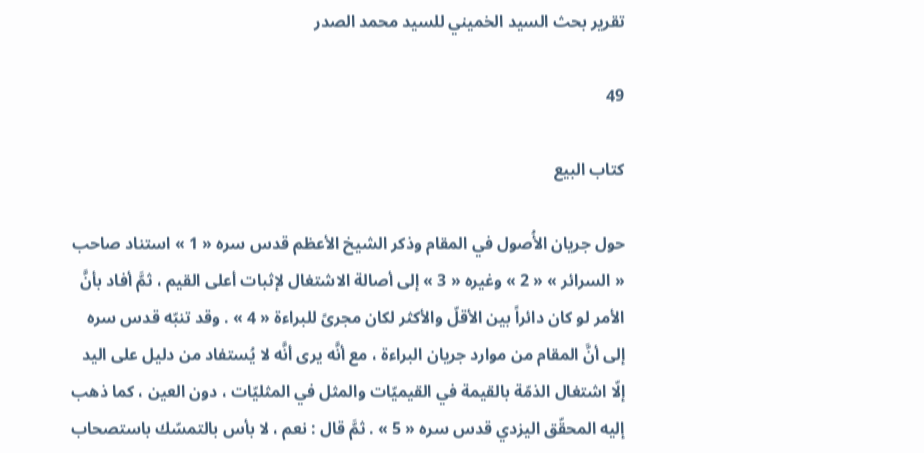تقرير بحث السيد الخميني للسيد محمد الصدر

49

كتاب البيع

حول جريان الأُصول في المقام وذكر الشيخ الأعظم قدس سره « 1 » استناد صاحب « السرائر » « 2 » وغيره « 3 » إلى أصالة الاشتغال لإثبات أعلى القيم ، ثمَّ أفاد بأنَّ الأمر لو كان دائراً بين الأقلّ والأكثر لكان مجرىً للبراءة « 4 » . وقد تنبّه قدس سره إلى أنَّ المقام من موارد جريان البراءة ، مع أنَّه يرى أنَّه لا يُستفاد من دليل على اليد إلّا اشتغال الذمّة بالقيمة في القيميّات والمثل في المثليّات ، دون العين ، كما ذهب إليه المحقّق اليزدي قدس سره « 5 » . ثمَّ قال : نعم ، لا بأس بالتمسّك باستصحاب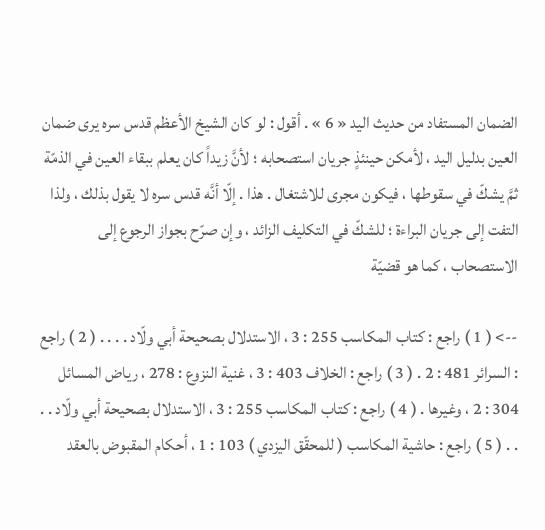الضمان المستفاد من حديث اليد « 6 » . أقول : لو كان الشيخ الأعظم قدس سره يرى ضمان العين بدليل اليد ، لأمكن حينئذٍ جريان استصحابه ؛ لأنَّ زيداً كان يعلم ببقاء العين في الذمّة ثمَّ يشكّ في سقوطها ، فيكون مجرى للاشتغال . هذا . إلّا أنَّه قدس سره لا يقول بذلك ، ولذا التفت إلى جريان البراءة ؛ للشكّ في التكليف الزائد ، وإن صرّح بجواز الرجوع إلى الاستصحاب ، كما هو قضيّة

--> ( 1 ) راجع : كتاب المكاسب 255 : 3 ، الاستدلال بصحيحة أبي ولّاد . . . . ( 2 ) راجع : السرائر 481 : 2 . ( 3 ) راجع : الخلاف 403 : 3 ، غنية النزوع : 278 ، رياض المسائل 304 : 2 ، وغيرها . ( 4 ) راجع : كتاب المكاسب 255 : 3 ، الاستدلال بصحيحة أبي ولّاد . . . . ( 5 ) راجع : حاشية المكاسب ( للمحقّق اليزدي ) 103 : 1 ، أحكام المقبوض بالعقد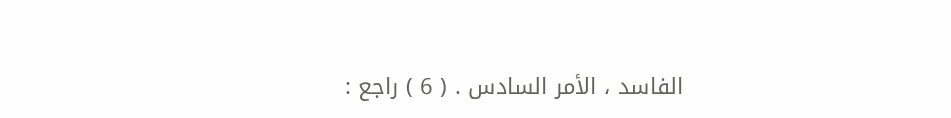الفاسد ، الأمر السادس . ( 6 ) راجع :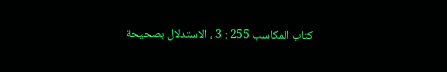كتاب المكاسب 255 : 3 ، الاستدلال بصحيحة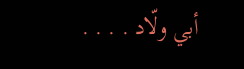أبي ولّاد . . . .